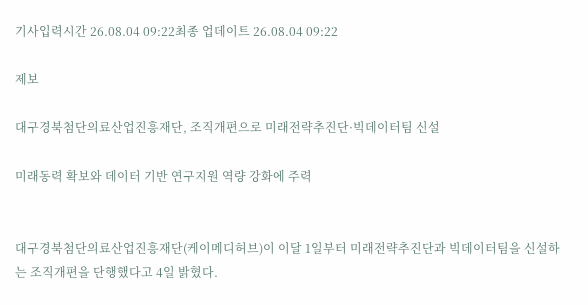기사입력시간 26.08.04 09:22최종 업데이트 26.08.04 09:22

제보

대구경북첨단의료산업진흥재단, 조직개편으로 미래전략추진단·빅데이터팀 신설

미래동력 확보와 데이터 기반 연구지원 역량 강화에 주력


대구경북첨단의료산업진흥재단(케이메디허브)이 이달 1일부터 미래전략추진단과 빅데이터팀을 신설하는 조직개편을 단행했다고 4일 밝혔다.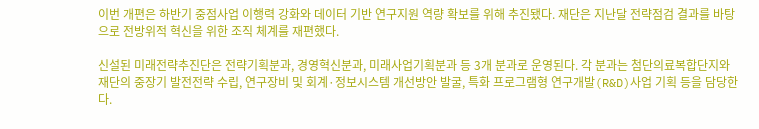이번 개편은 하반기 중점사업 이행력 강화와 데이터 기반 연구지원 역량 확보를 위해 추진됐다. 재단은 지난달 전략점검 결과를 바탕으로 전방위적 혁신을 위한 조직 체계를 재편했다.

신설된 미래전략추진단은 전략기획분과, 경영혁신분과, 미래사업기획분과 등 3개 분과로 운영된다. 각 분과는 첨단의료복합단지와 재단의 중장기 발전전략 수립, 연구장비 및 회계·정보시스템 개선방안 발굴, 특화 프로그램형 연구개발(R&D)사업 기획 등을 담당한다.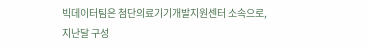빅데이터팀은 첨단의료기기개발지원센터 소속으로, 지난달 구성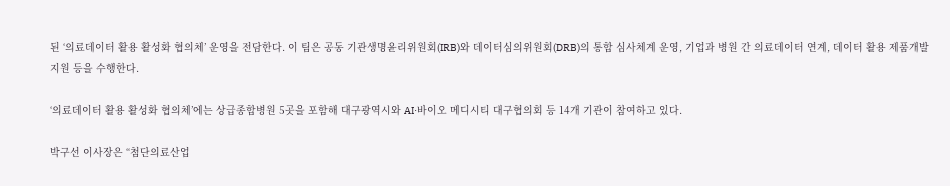된 ‘의료데이터 활용 활성화 협의체’ 운영을 전담한다. 이 팀은 공동 기관생명윤리위원회(IRB)와 데이터심의위원회(DRB)의 통합 심사체계 운영, 기업과 병원 간 의료데이터 연계, 데이터 활용 제품개발 지원 등을 수행한다.

‘의료데이터 활용 활성화 협의체’에는 상급종합병원 5곳을 포함해 대구광역시와 AI·바이오 메디시티 대구협의회 등 14개 기관이 참여하고 있다.

박구선 이사장은 “첨단의료산업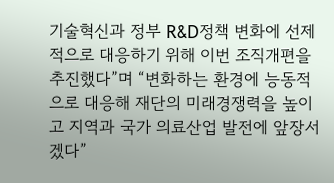기술혁신과 정부 R&D정책 변화에 선제적으로 대응하기 위해 이번 조직개편을 추진했다”며 “변화하는 환경에 능동적으로 대응해 재단의 미래경쟁력을 높이고 지역과 국가 의료산업 발전에 앞장서겠다”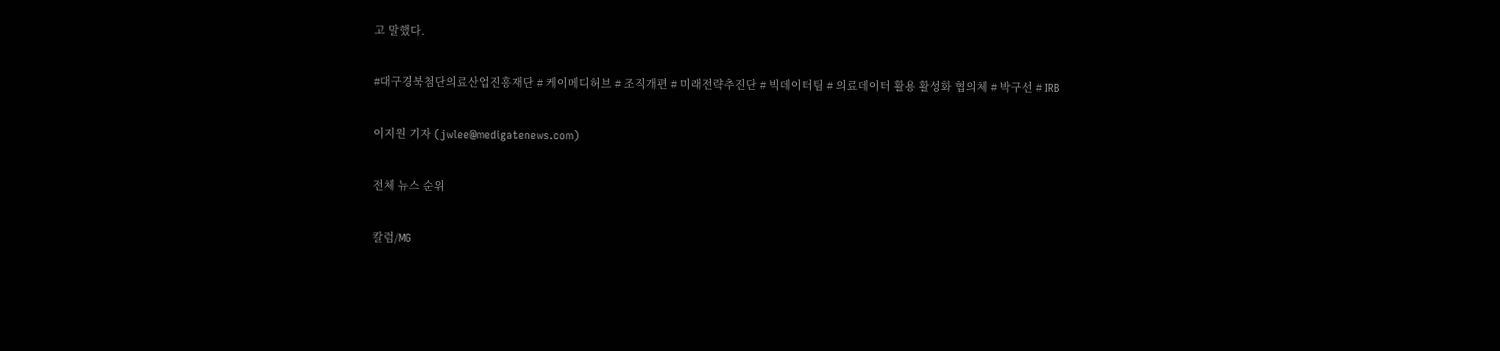고 말했다.

#대구경북첨단의료산업진흥재단 # 케이메디허브 # 조직개편 # 미래전략추진단 # 빅데이터팀 # 의료데이터 활용 활성화 협의체 # 박구선 # IRB

이지원 기자 (jwlee@medigatenews.com)

전체 뉴스 순위

칼럼/MG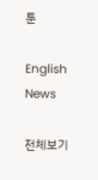툰

English News

전체보기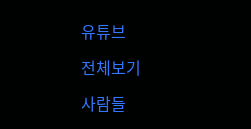유튜브

전체보기

사람들